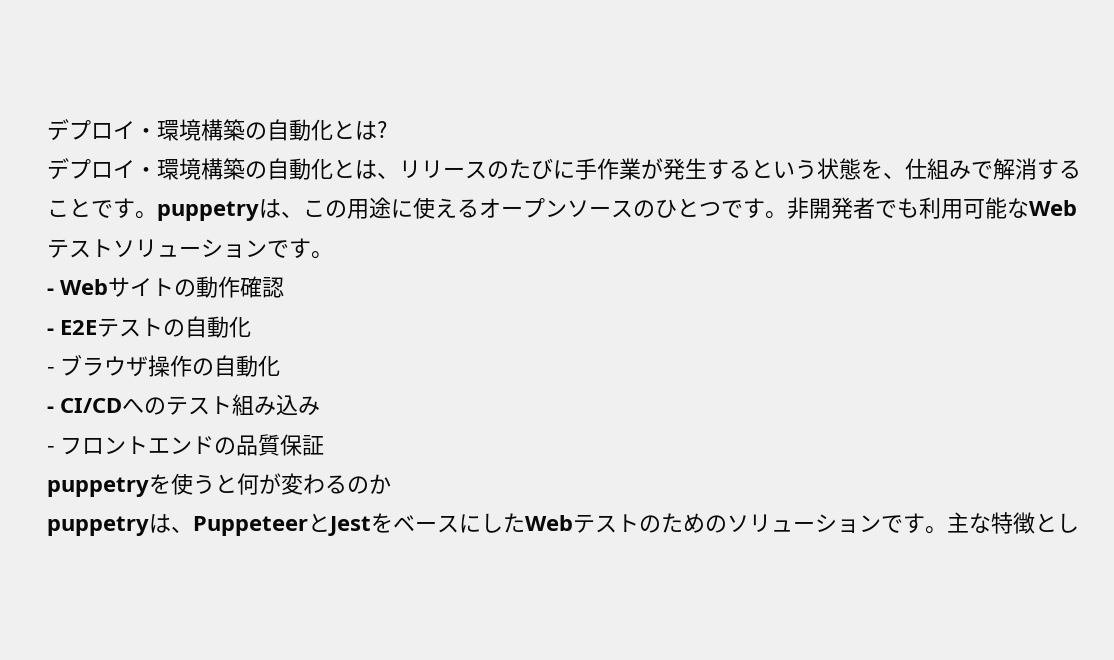デプロイ・環境構築の自動化とは?
デプロイ・環境構築の自動化とは、リリースのたびに手作業が発生するという状態を、仕組みで解消することです。puppetryは、この用途に使えるオープンソースのひとつです。非開発者でも利用可能なWebテストソリューションです。
- Webサイトの動作確認
- E2Eテストの自動化
- ブラウザ操作の自動化
- CI/CDへのテスト組み込み
- フロントエンドの品質保証
puppetryを使うと何が変わるのか
puppetryは、PuppeteerとJestをベースにしたWebテストのためのソリューションです。主な特徴とし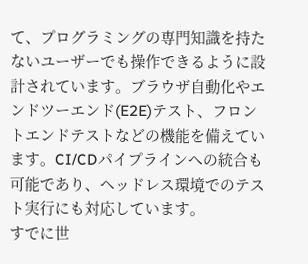て、プログラミングの専門知識を持たないユーザーでも操作できるように設計されています。ブラウザ自動化やエンドツーエンド(E2E)テスト、フロントエンドテストなどの機能を備えています。CI/CDパイプラインへの統合も可能であり、ヘッドレス環境でのテスト実行にも対応しています。
すでに世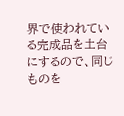界で使われている完成品を土台にするので、同じものを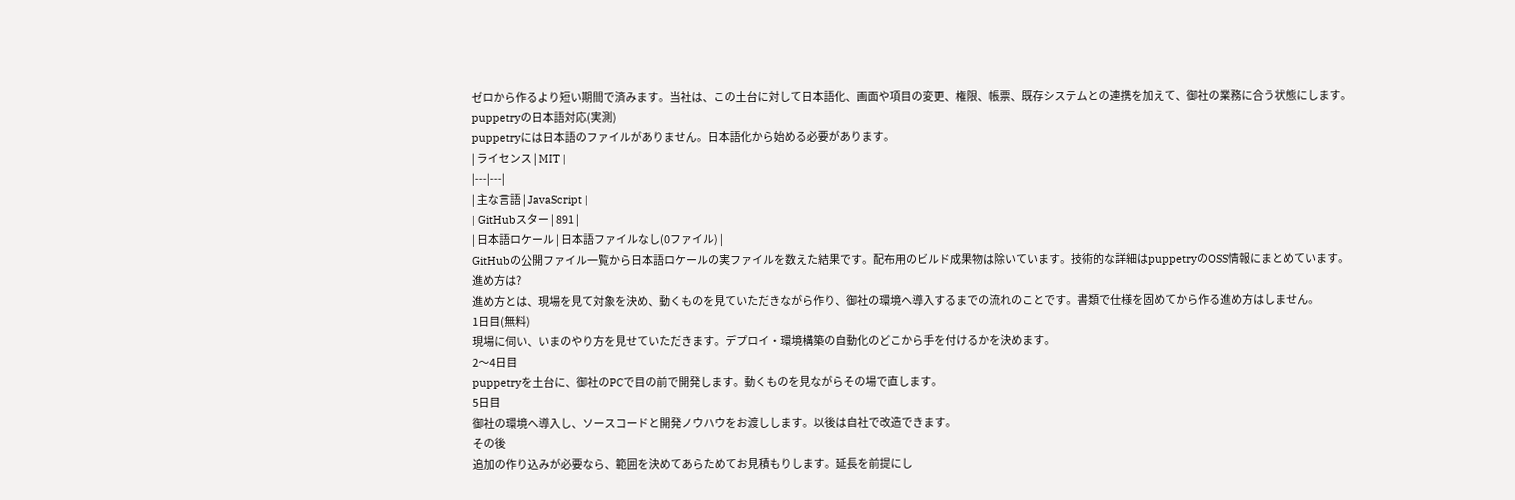ゼロから作るより短い期間で済みます。当社は、この土台に対して日本語化、画面や項目の変更、権限、帳票、既存システムとの連携を加えて、御社の業務に合う状態にします。
puppetryの日本語対応(実測)
puppetryには日本語のファイルがありません。日本語化から始める必要があります。
| ライセンス | MIT |
|---|---|
| 主な言語 | JavaScript |
| GitHubスター | 891 |
| 日本語ロケール | 日本語ファイルなし(0ファイル) |
GitHubの公開ファイル一覧から日本語ロケールの実ファイルを数えた結果です。配布用のビルド成果物は除いています。技術的な詳細はpuppetryのOSS情報にまとめています。
進め方は?
進め方とは、現場を見て対象を決め、動くものを見ていただきながら作り、御社の環境へ導入するまでの流れのことです。書類で仕様を固めてから作る進め方はしません。
1日目(無料)
現場に伺い、いまのやり方を見せていただきます。デプロイ・環境構築の自動化のどこから手を付けるかを決めます。
2〜4日目
puppetryを土台に、御社のPCで目の前で開発します。動くものを見ながらその場で直します。
5日目
御社の環境へ導入し、ソースコードと開発ノウハウをお渡しします。以後は自社で改造できます。
その後
追加の作り込みが必要なら、範囲を決めてあらためてお見積もりします。延長を前提にし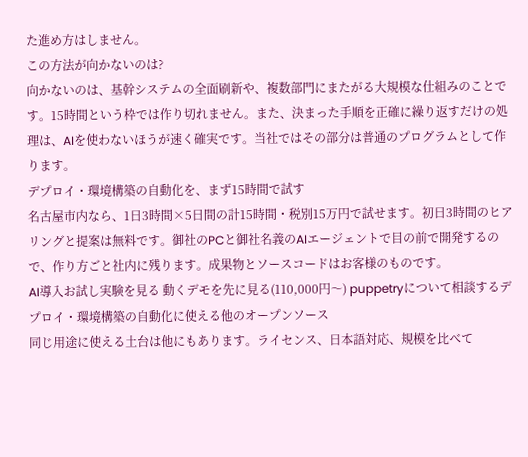た進め方はしません。
この方法が向かないのは?
向かないのは、基幹システムの全面刷新や、複数部門にまたがる大規模な仕組みのことです。15時間という枠では作り切れません。また、決まった手順を正確に繰り返すだけの処理は、AIを使わないほうが速く確実です。当社ではその部分は普通のプログラムとして作ります。
デプロイ・環境構築の自動化を、まず15時間で試す
名古屋市内なら、1日3時間×5日間の計15時間・税別15万円で試せます。初日3時間のヒアリングと提案は無料です。御社のPCと御社名義のAIエージェントで目の前で開発するので、作り方ごと社内に残ります。成果物とソースコードはお客様のものです。
AI導入お試し実験を見る 動くデモを先に見る(110,000円〜) puppetryについて相談するデプロイ・環境構築の自動化に使える他のオープンソース
同じ用途に使える土台は他にもあります。ライセンス、日本語対応、規模を比べて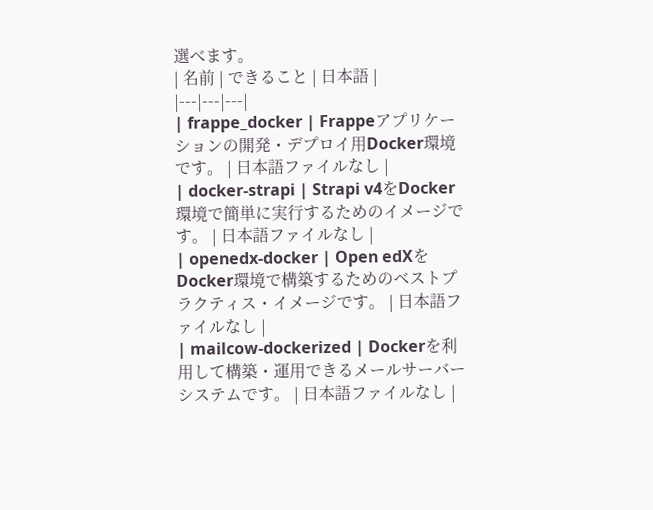選べます。
| 名前 | できること | 日本語 |
|---|---|---|
| frappe_docker | Frappeアプリケーションの開発・デプロイ用Docker環境です。 | 日本語ファイルなし |
| docker-strapi | Strapi v4をDocker環境で簡単に実行するためのイメージです。 | 日本語ファイルなし |
| openedx-docker | Open edXをDocker環境で構築するためのベストプラクティス・イメージです。 | 日本語ファイルなし |
| mailcow-dockerized | Dockerを利用して構築・運用できるメールサーバーシステムです。 | 日本語ファイルなし |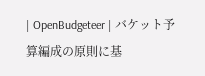| OpenBudgeteer | バケット予算編成の原則に基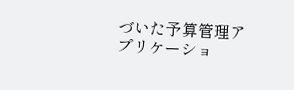づいた予算管理アプリケーショ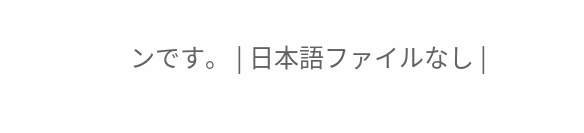ンです。 | 日本語ファイルなし |